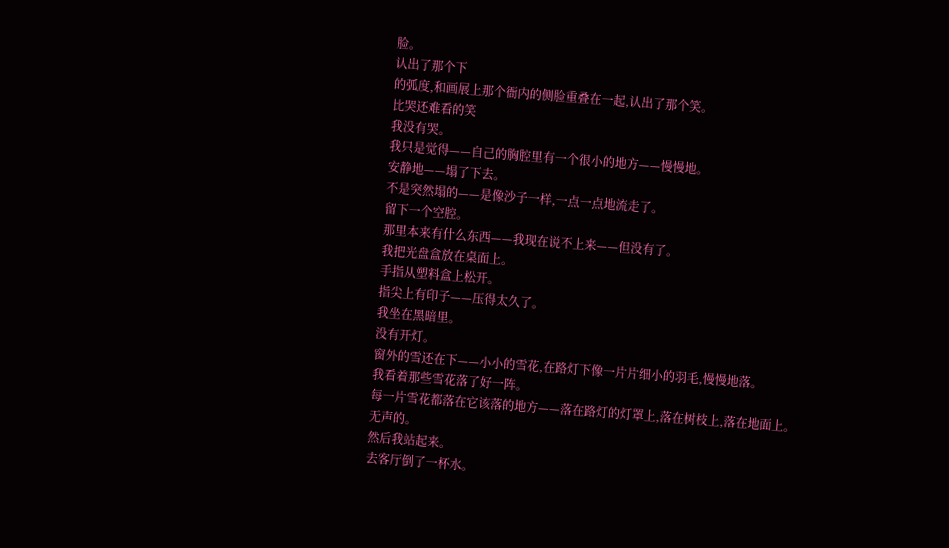脸。
认出了那个下
的弧度,和画展上那个衙内的侧脸重叠在一起,认出了那个笑。
比哭还难看的笑
我没有哭。
我只是觉得——自己的胸腔里有一个很小的地方——慢慢地。
安静地——塌了下去。
不是突然塌的——是像沙子一样,一点一点地流走了。
留下一个空腔。
那里本来有什么东西——我现在说不上来——但没有了。
我把光盘盒放在桌面上。
手指从塑料盒上松开。
指尖上有印子——压得太久了。
我坐在黑暗里。
没有开灯。
窗外的雪还在下——小小的雪花,在路灯下像一片片细小的羽毛,慢慢地落。
我看着那些雪花落了好一阵。
每一片雪花都落在它该落的地方——落在路灯的灯罩上,落在树枝上,落在地面上。
无声的。
然后我站起来。
去客厅倒了一杯水。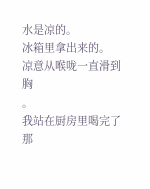水是凉的。
冰箱里拿出来的。
凉意从喉咙一直滑到胸
。
我站在厨房里喝完了那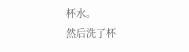杯水。
然后洗了杯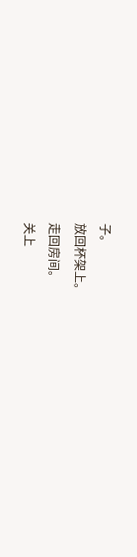子。
放回杯架上。
走回房间。
关上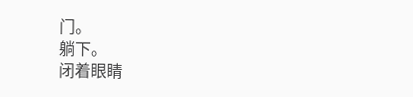门。
躺下。
闭着眼睛